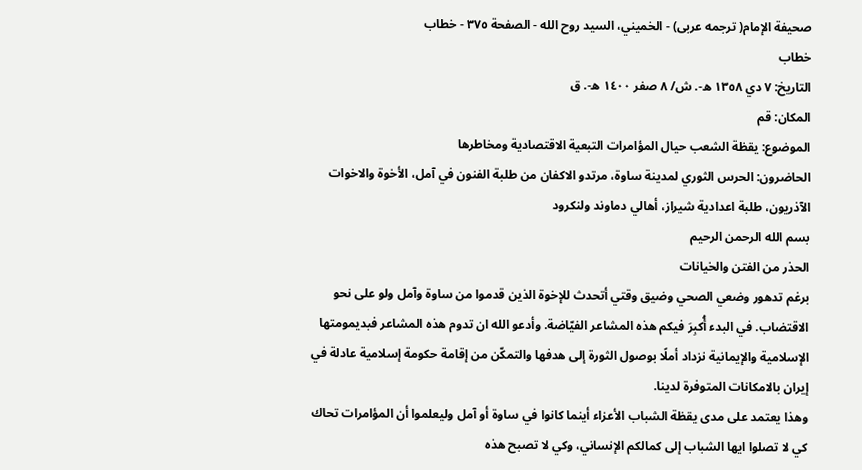صحيفة الإمام( ترجمه عربى) - الخميني، السيد روح الله - الصفحة ٣٧٥ - خطاب
خطاب
التاريخ: ٧ دي ١٣٥٨ ه-. ش/ ٨ صفر ١٤٠٠ ه-. ق
المكان: قم
الموضوع: يقظة الشعب حيال المؤامرات التبعية الاقتصادية ومخاطرها
الحاضرون: الحرس الثوري لمدينة ساوة، مرتدو الاكفان من طلبة الفنون في آمل، الأخوة والاخوات الآذريون، طلبة اعدادية شيراز، أهالي دماوند ولنكرود
بسم الله الرحمن الرحيم
الحذر من الفتن والخيانات
برغم تدهور وضعي الصحي وضيق وقتي أتحدث للإخوة الذين قدموا من ساوة وآمل ولو على نحو الاقتضاب. في البدء أُكبِرَ فيكم هذه المشاعر الفيّاضة. وأدعو الله ان تدوم هذه المشاعر فبديمومتها الإسلامية والإيمانية نزداد أملًا بوصول الثورة إلى هدفها والتمكّن من إقامة حكومة إسلامية عادلة في إيران بالامكانات المتوفرة لدينا.
وهذا يعتمد على مدى يقظة الشباب الأعزاء أينما كانوا في ساوة أو آمل وليعلموا أن المؤامرات تحاك كي لا تصلوا ايها الشباب إلى كمالكم الإنساني، وكي لا تصبح هذه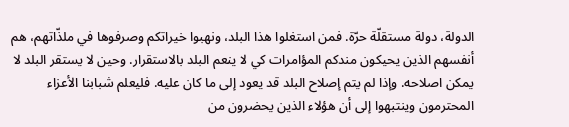الدولة، دولة مستقلّة حرّة. فمن استغلوا هذا البلد، ونهبوا خيراتكم وصرفوها في ملذّاتهم، هم أنفسهم الذين يحيكون مندكم المؤامرات كي لا ينعم البلد بالاستقرار. وحين لا يستقر البلد لا يمكن اصلاحه. وإذا لم يتم إصلاح البلد قد يعود إلى ما كان عليه. فليعلم شبابنا الأعزاء المحترمون وينتبهوا إلى أن هؤلاء الذين يحضرون من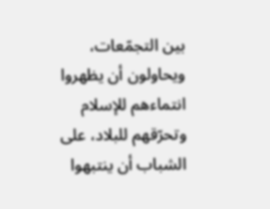بين التجمّعات، ويحاولون أن يظهروا انتماءهم للإسلام وتحرّقهم للبلاد، على الشباب أن ينتبهوا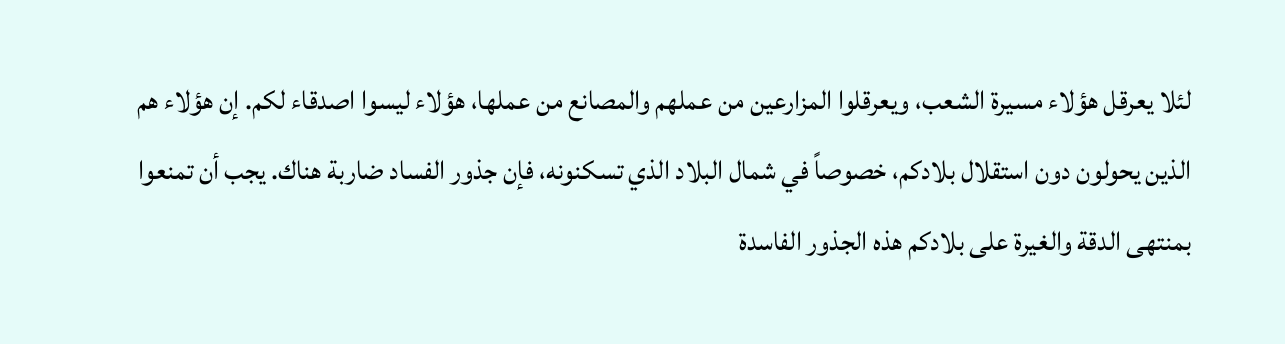لئلا يعرقل هؤلاء مسيرة الشعب، ويعرقلوا المزارعين من عملهم والمصانع من عملها، هؤلاء ليسوا اصدقاء لكم. إن هؤلاء هم الذين يحولون دون استقلال بلادكم، خصوصاً في شمال البلاد الذي تسكنونه، فإن جذور الفساد ضاربة هناك. يجب أن تمنعوا بمنتهى الدقة والغيرة على بلادكم هذه الجذور الفاسدة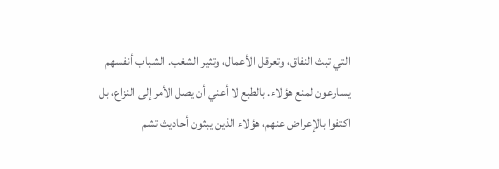التي تبث النفاق، وتعرقل الأعمال، وتثير الشغب. الشباب أنفسهم يسارعون لمنع هؤلاء. بالطبع لا أعني أن يصل الأمر إلى النزاع، بل اكتفوا بالإعراض عنهم، هؤلاء الذين يبثون أحاديث تشم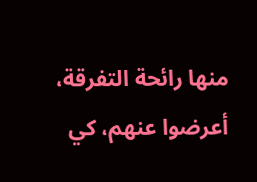منها رائحة التفرقة، أعرضوا عنهم، كي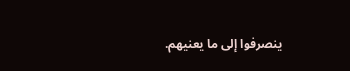ينصرفوا إلى ما يعنيهم.